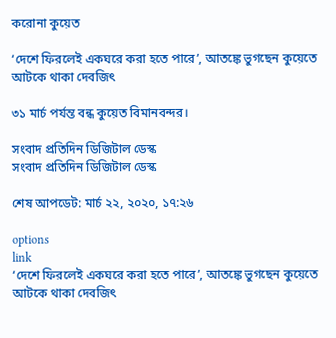করোনা কুয়েত

‘দেশে ফিরলেই একঘরে করা হতে পারে’, আতঙ্কে ভুগছেন কুয়েতে আটকে থাকা দেবজিৎ

৩১ মার্চ পর্যন্ত বন্ধ কুয়েত বিমানবন্দর।

সংবাদ প্রতিদিন ডিজিটাল ডেস্ক
সংবাদ প্রতিদিন ডিজিটাল ডেস্ক

শেষ আপডেট: মার্চ ২২, ২০২০, ১৭:২৬

options
link
‘দেশে ফিরলেই একঘরে করা হতে পারে’, আতঙ্কে ভুগছেন কুয়েতে আটকে থাকা দেবজিৎ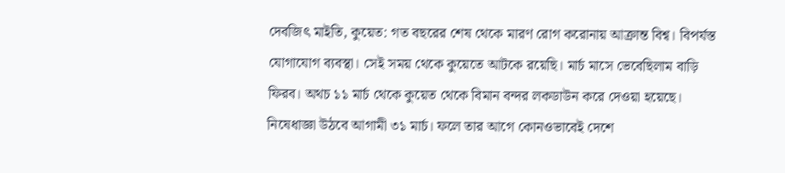দেবজিৎ মাইতি, কুয়েত: গত বছরের শেষ থেকে মারণ রোগ করোনায় আক্রান্ত বিশ্ব। বিপর্যস্ত যোগাযোগ ব্যবস্থা। সেই সময় থেকে কুয়েতে আটকে রয়েছি। মার্চ মাসে ভেবেছিলাম বাড়ি ফিরব। অথচ ১১ মার্চ থেকে কুয়েত থেকে বিমান বন্দর লকডাউন করে দেওয়া হয়েছে। নিষেধাজ্ঞা উঠবে আগামী ৩১ মার্চ। ফলে তার আগে কোনওভাবেই দেশে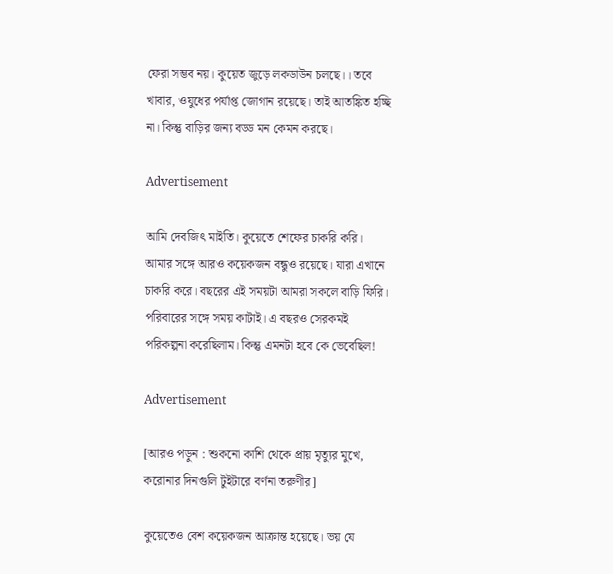ফেরা সম্ভব নয়। কুয়েত জুড়ে লকডাউন চলছে।। তবে খাবার, ওযুধের পর্যাপ্ত জোগান রয়েছে। তাই আতঙ্কিত হচ্ছি না। কিন্তু বাড়ির জন্য বড্ড মন কেমন করছে।

Advertisement

আমি দেবজিৎ মাইতি। কুয়েতে শেফের চাকরি করি। আমার সঙ্গে আরও কয়েকজন বন্ধুও রয়েছে। যারা এখানে চাকরি করে। বছরের এই সময়টা আমরা সকলে বাড়ি ফিরি। পরিবারের সঙ্গে সময় কাটাই। এ বছরও সেরকমই পরিকল্পনা করেছিলাম। কিন্তু এমনটা হবে কে ভেবেছিল!

Advertisement

[আরও পড়ুন : শুকনো কাশি থেকে প্রায় মৃত্যুর মুখে, করোনার দিনগুলি টুইটারে বর্ণনা তরুণীর]

কুয়েতেও বেশ কয়েকজন আক্রান্ত হয়েছে। ভয় যে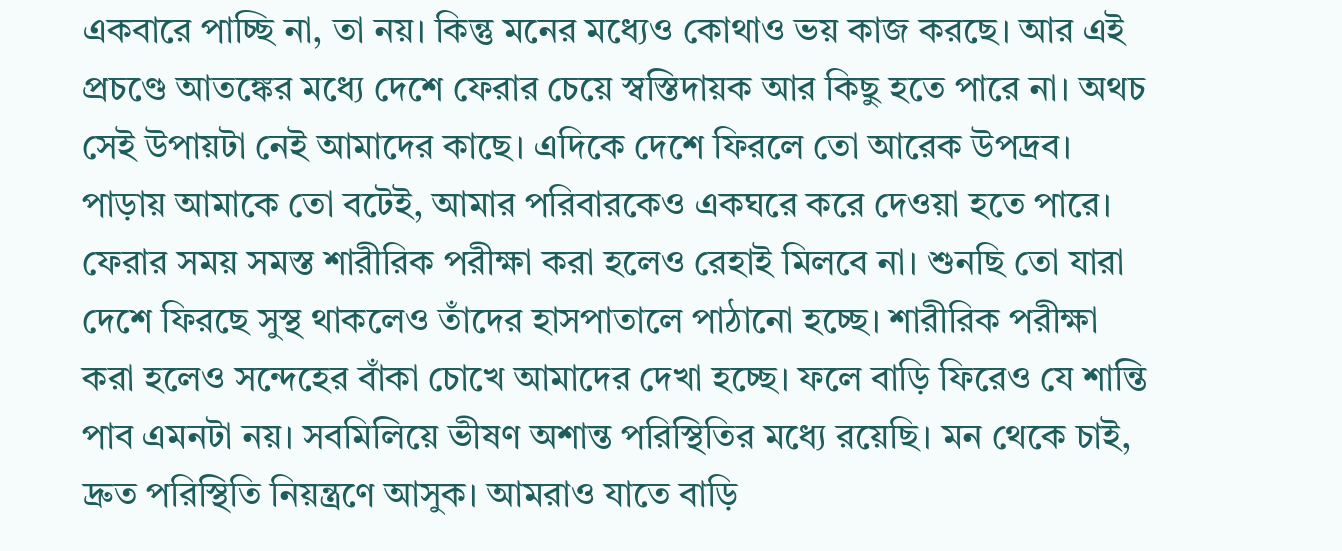একবারে পাচ্ছি না, তা নয়। কিন্তু মনের মধ্যেও কোথাও ভয় কাজ করছে। আর এই  প্রচণ্ডে আতঙ্কের মধ্যে দেশে ফেরার চেয়ে স্বস্তিদায়ক আর কিছু হতে পারে না। অথচ সেই উপায়টা নেই আমাদের কাছে। এদিকে দেশে ফিরলে তো আরেক উপদ্রব। পাড়ায় আমাকে তো বটেই, আমার পরিবারকেও একঘরে করে দেওয়া হতে পারে। ফেরার সময় সমস্ত শারীরিক পরীক্ষা করা হলেও রেহাই মিলবে না। শুনছি তো যারা দেশে ফিরছে সুস্থ থাকলেও তাঁদের হাসপাতালে পাঠানো হচ্ছে। শারীরিক পরীক্ষা করা হলেও সন্দেহের বাঁকা চোখে আমাদের দেখা হচ্ছে। ফলে বাড়ি ফিরেও যে শান্তি পাব এমনটা নয়। সবমিলিয়ে ভীষণ অশান্ত পরিস্থিতির মধ্যে রয়েছি। মন থেকে চাই, দ্রুত পরিস্থিতি নিয়ন্ত্রণে আসুক। আমরাও যাতে বাড়ি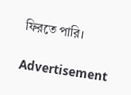ফিরতে পারি।

Advertisement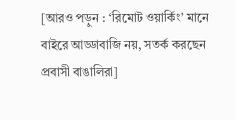[আরও পড়ুন : ‘রিমোট ওয়ার্কিং’ মানে বাইরে আড্ডাবাজি নয়, সতর্ক করছেন প্রবাসী বাঙালিরা]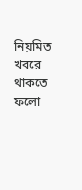নিয়মিত খবরে থাকতে ফলো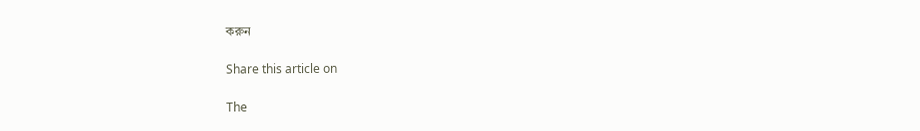করুন

Share this article on

The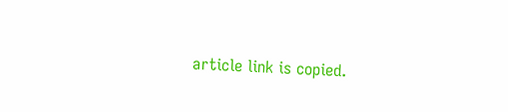article link is copied.